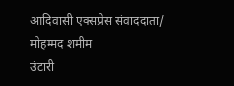आदिवासी एक्सप्रेस संवाददाता/ मोहम्मद शमीम
उंटारी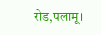रोड,पलामू।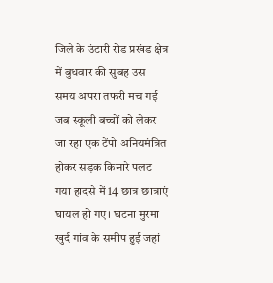जिले के उंटारी रोड प्रखंड क्षेत्र में बुधवार की सुबह उस समय अपरा तफरी मच गई जब स्कूली बच्चों को लेकर जा रहा एक टेंपो अनियमंत्रित होकर सड़क किनारे पलट गया हादसे में 14 छात्र छात्राएं घायल हो गए। घटना मुरमा खुर्द गांव के समीप हुई जहां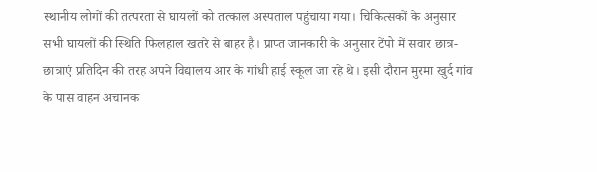स्थानीय लोगों की तत्परता से घायलों को तत्काल अस्पताल पहुंचाया गया। चिकित्सकों के अनुसार सभी घायलों की स्थिति फिलहाल खतरे से बाहर है। प्राप्त जानकारी के अनुसार टेंपो में सवार छात्र-छात्राएं प्रतिदिन की तरह अपने विद्यालय आर के गांधी हाई स्कूल जा रहे थे। इसी दौरान मुरमा खुर्द गांव के पास वाहन अचानक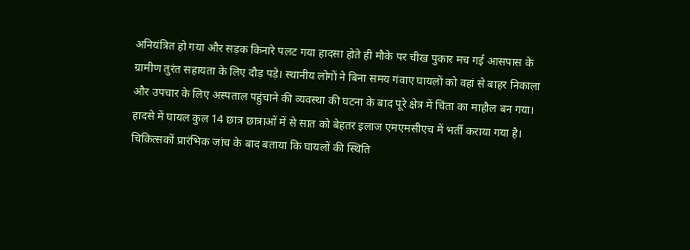अनियंत्रित हो गया और सड़क किनारे पलट गया हादसा होते ही मौके पर चीख पुकार मच गई आसपास के ग्रामीण तुरंत सहायता के लिए दौड़ पड़े। स्थानीय लोगों ने बिना समय गंवाए घायलों को वहां से बाहर निकाला और उपचार के लिए अस्पताल पहुंचाने की व्यवस्था की घटना के बाद पूरे क्षेत्र में चिंता का माहौल बन गया। हादसे में घायल कुल 14 छात्र छात्राओं में से सात को बेहतर इलाज एमएमसीएच में भर्ती कराया गया है। चिकित्सकों प्रारंभिक जांच के बाद बताया कि घायलों की स्थिति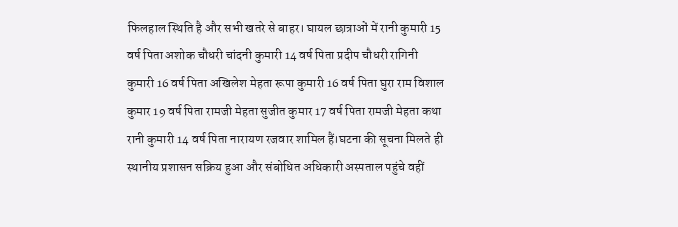फिलहाल स्थिति है और सभी खतरे से बाहर। घायल छात्राओं में रानी कुमारी 15 वर्ष पिता अशोक चौधरी चांदनी कुमारी 14 वर्ष पिता प्रदीप चौधरी रागिनी कुमारी 16 वर्ष पिता अखिलेश मेहता रूपा कुमारी 16 वर्ष पिता घुरा राम विशाल कुमार 19 वर्ष पिता रामजी मेहता सुजीत कुमार 17 वर्ष पिता रामजी मेहता कथा रानी कुमारी 14 वर्ष पिता नारायण रजवार शामिल हैं।घटना की सूचना मिलते ही स्थानीय प्रशासन सक्रिय हुआ और संबोधित अधिकारी अस्पताल पहुंचे वहीं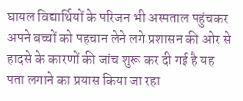घायल विद्यार्थियों के परिजन भी अस्पताल पहुंचकर अपने बच्चों को पहचान लेने लगे प्रशासन की ओर से हादसे के कारणों की जांच शुरू कर दी गई है यह पता लगाने का प्रयास किया जा रहा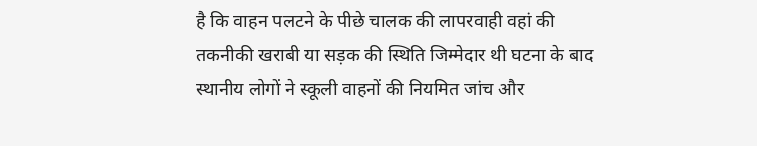है कि वाहन पलटने के पीछे चालक की लापरवाही वहां की तकनीकी खराबी या सड़क की स्थिति जिम्मेदार थी घटना के बाद स्थानीय लोगों ने स्कूली वाहनों की नियमित जांच और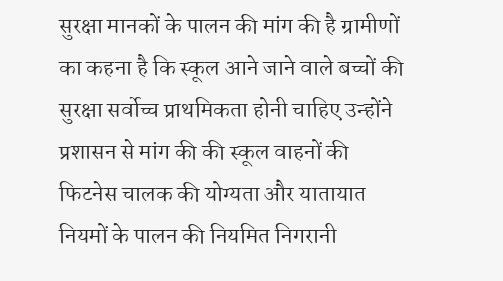सुरक्षा मानकों के पालन की मांग की है ग्रामीणों का कहना है कि स्कूल आने जाने वाले बच्चों की सुरक्षा सर्वोच्च प्राथमिकता होनी चाहिए उन्होंने प्रशासन से मांग की की स्कूल वाहनों की फिटनेस चालक की योग्यता और यातायात नियमों के पालन की नियमित निगरानी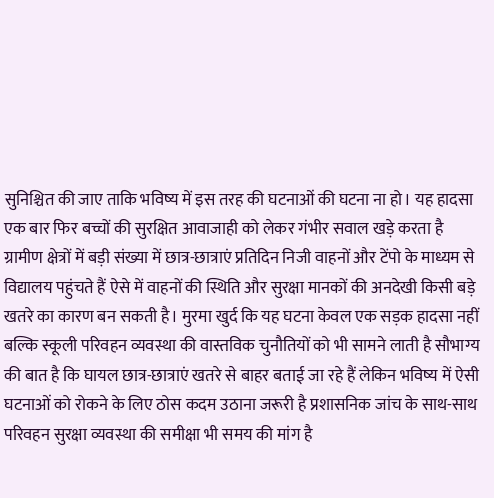सुनिश्चित की जाए ताकि भविष्य में इस तरह की घटनाओं की घटना ना हो। यह हादसा एक बार फिर बच्चों की सुरक्षित आवाजाही को लेकर गंभीर सवाल खड़े करता है ग्रामीण क्षेत्रों में बड़ी संख्या में छात्र-छात्राएं प्रतिदिन निजी वाहनों और टेंपो के माध्यम से विद्यालय पहुंचते हैं ऐसे में वाहनों की स्थिति और सुरक्षा मानकों की अनदेखी किसी बड़े खतरे का कारण बन सकती है। मुरमा खुर्द कि यह घटना केवल एक सड़क हादसा नहीं बल्कि स्कूली परिवहन व्यवस्था की वास्तविक चुनौतियों को भी सामने लाती है सौभाग्य की बात है कि घायल छात्र-छात्राएं खतरे से बाहर बताई जा रहे हैं लेकिन भविष्य में ऐसी घटनाओं को रोकने के लिए ठोस कदम उठाना जरूरी है प्रशासनिक जांच के साथ-साथ परिवहन सुरक्षा व्यवस्था की समीक्षा भी समय की मांग है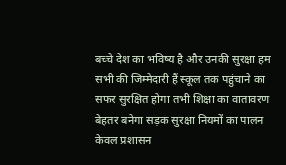बच्चे देश का भविष्य है और उनकी सुरक्षा हम सभी की जिम्मेदारी हैं स्कूल तक पहुंचाने का सफर सुरक्षित होगा तभी शिक्षा का वातावरण बेहतर बनेगा सड़क सुरक्षा नियमों का पालन केवल प्रशासन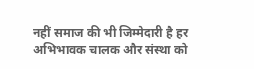नहीं समाज की भी जिम्मेदारी है हर अभिभावक चालक और संस्था को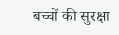बच्चों की सुरक्षा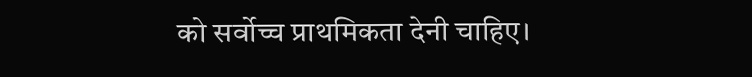को सर्वोच्च प्राथमिकता देनी चाहिए।